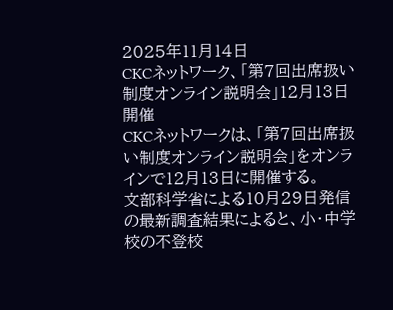2025年11月14日
CKCネットワーク、「第7回出席扱い制度オンライン説明会」12月13日開催
CKCネットワークは、「第7回出席扱い制度オンライン説明会」をオンラインで12月13日に開催する。
文部科学省による10月29日発信の最新調査結果によると、小・中学校の不登校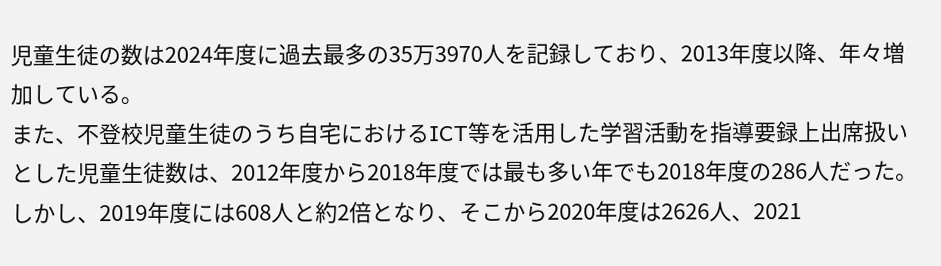児童生徒の数は2024年度に過去最多の35万3970人を記録しており、2013年度以降、年々増加している。
また、不登校児童生徒のうち自宅におけるICT等を活用した学習活動を指導要録上出席扱いとした児童生徒数は、2012年度から2018年度では最も多い年でも2018年度の286人だった。
しかし、2019年度には608人と約2倍となり、そこから2020年度は2626人、2021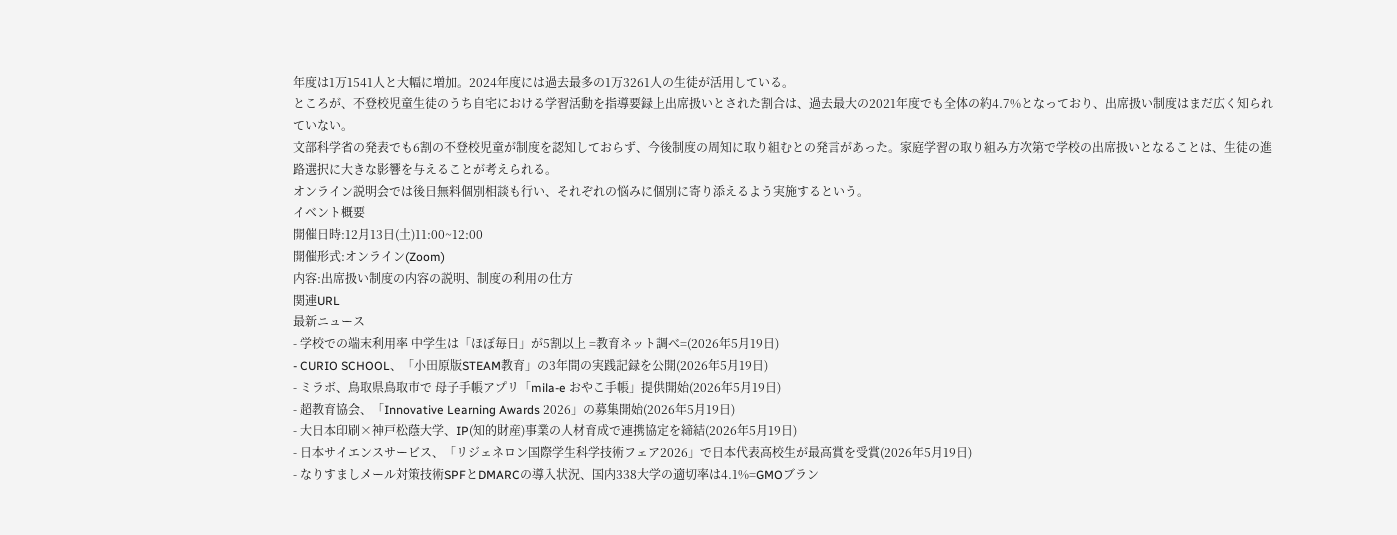年度は1万1541人と大幅に増加。2024年度には過去最多の1万3261人の生徒が活用している。
ところが、不登校児童生徒のうち自宅における学習活動を指導要録上出席扱いとされた割合は、過去最大の2021年度でも全体の約4.7%となっており、出席扱い制度はまだ広く知られていない。
文部科学省の発表でも6割の不登校児童が制度を認知しておらず、今後制度の周知に取り組むとの発言があった。家庭学習の取り組み方次第で学校の出席扱いとなることは、生徒の進路選択に大きな影響を与えることが考えられる。
オンライン説明会では後日無料個別相談も行い、それぞれの悩みに個別に寄り添えるよう実施するという。
イベント概要
開催日時:12月13日(土)11:00~12:00
開催形式:オンライン(Zoom)
内容:出席扱い制度の内容の説明、制度の利用の仕方
関連URL
最新ニュース
- 学校での端末利用率 中学生は「ほぼ毎日」が5割以上 =教育ネット調べ=(2026年5月19日)
- CURIO SCHOOL、「小田原版STEAM教育」の3年間の実践記録を公開(2026年5月19日)
- ミラボ、鳥取県鳥取市で 母子手帳アプリ「mila-e おやこ手帳」提供開始(2026年5月19日)
- 超教育協会、「Innovative Learning Awards 2026」の募集開始(2026年5月19日)
- 大日本印刷×神戸松蔭大学、IP(知的財産)事業の人材育成で連携協定を締結(2026年5月19日)
- 日本サイエンスサービス、「リジェネロン国際学生科学技術フェア2026」で日本代表高校生が最高賞を受賞(2026年5月19日)
- なりすましメール対策技術SPFとDMARCの導入状況、国内338大学の適切率は4.1%=GMOブラン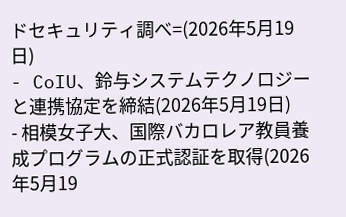ドセキュリティ調べ=(2026年5月19日)
- CoIU、鈴与システムテクノロジーと連携協定を締結(2026年5月19日)
- 相模女子大、国際バカロレア教員養成プログラムの正式認証を取得(2026年5月19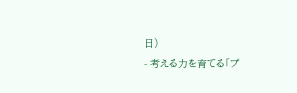日)
- 考える力を育てる「プ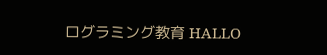ログラミング教育 HALLO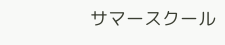サマースクール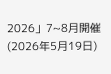2026」7~8月開催(2026年5月19日)